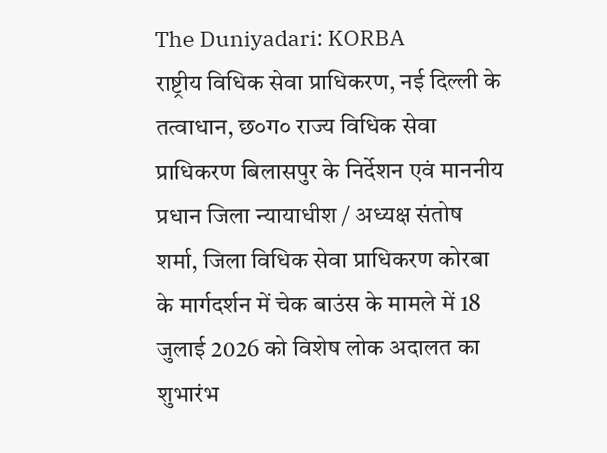The Duniyadari: KORBA
राष्ट्रीय विधिक सेवा प्राधिकरण, नई दिल्ली के तत्वाधान, छ०ग० राज्य विधिक सेवा प्राधिकरण बिलासपुर के निर्देशन एवं माननीय प्रधान जिला न्यायाधीश / अध्यक्ष संतोष शर्मा, जिला विधिक सेवा प्राधिकरण कोरबा के मार्गदर्शन में चेक बाउंस के मामले में 18 जुलाई 2026 को विशेष लोक अदालत का शुभारंभ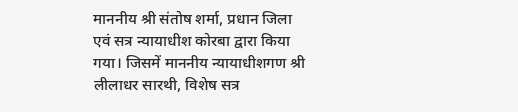माननीय श्री संतोष शर्मा, प्रधान जिला एवं सत्र न्यायाधीश कोरबा द्वारा किया गया। जिसमें माननीय न्यायाधीशगण श्री लीलाधर सारथी, विशेष सत्र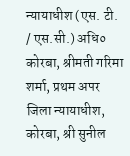न्यायाधीश (एस. टी. / एस.सी.) अधि० कोरबा, श्रीमती गरिमा शर्मा, प्रथम अपर जिला न्यायाधीश, कोरबा, श्री सुनील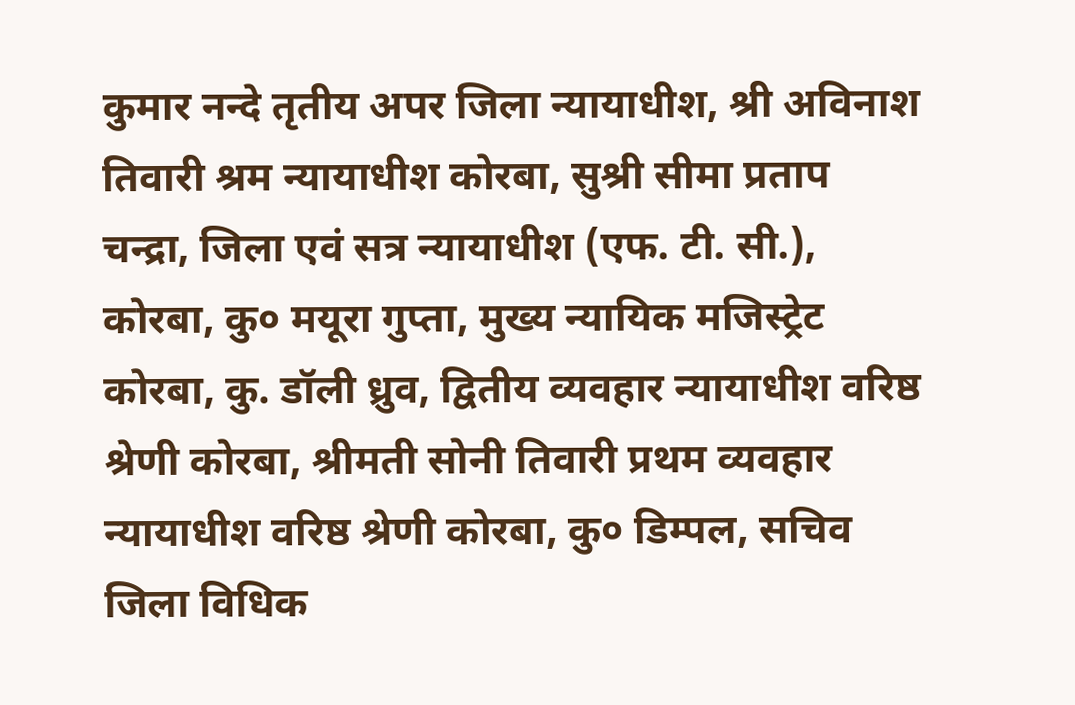कुमार नन्दे तृतीय अपर जिला न्यायाधीश, श्री अविनाश तिवारी श्रम न्यायाधीश कोरबा, सुश्री सीमा प्रताप चन्द्रा, जिला एवं सत्र न्यायाधीश (एफ. टी. सी.), कोरबा, कु० मयूरा गुप्ता, मुख्य न्यायिक मजिस्ट्रेट कोरबा, कु. डॉली ध्रुव, द्वितीय व्यवहार न्यायाधीश वरिष्ठ श्रेणी कोरबा, श्रीमती सोनी तिवारी प्रथम व्यवहार न्यायाधीश वरिष्ठ श्रेणी कोरबा, कु० डिम्पल, सचिव जिला विधिक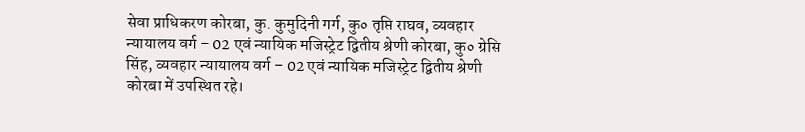सेवा प्राधिकरण कोरबा, कु. कुमुदिनी गर्ग, कु० तृप्ति राघव, व्यवहार न्यायालय वर्ग – 02 एवं न्यायिक मजिस्ट्रेट द्वितीय श्रेणी कोरबा, कु० ग्रेसि सिंह, व्यवहार न्यायालय वर्ग – 02 एवं न्यायिक मजिस्ट्रेट द्वितीय श्रेणी कोरबा में उपस्थित रहे।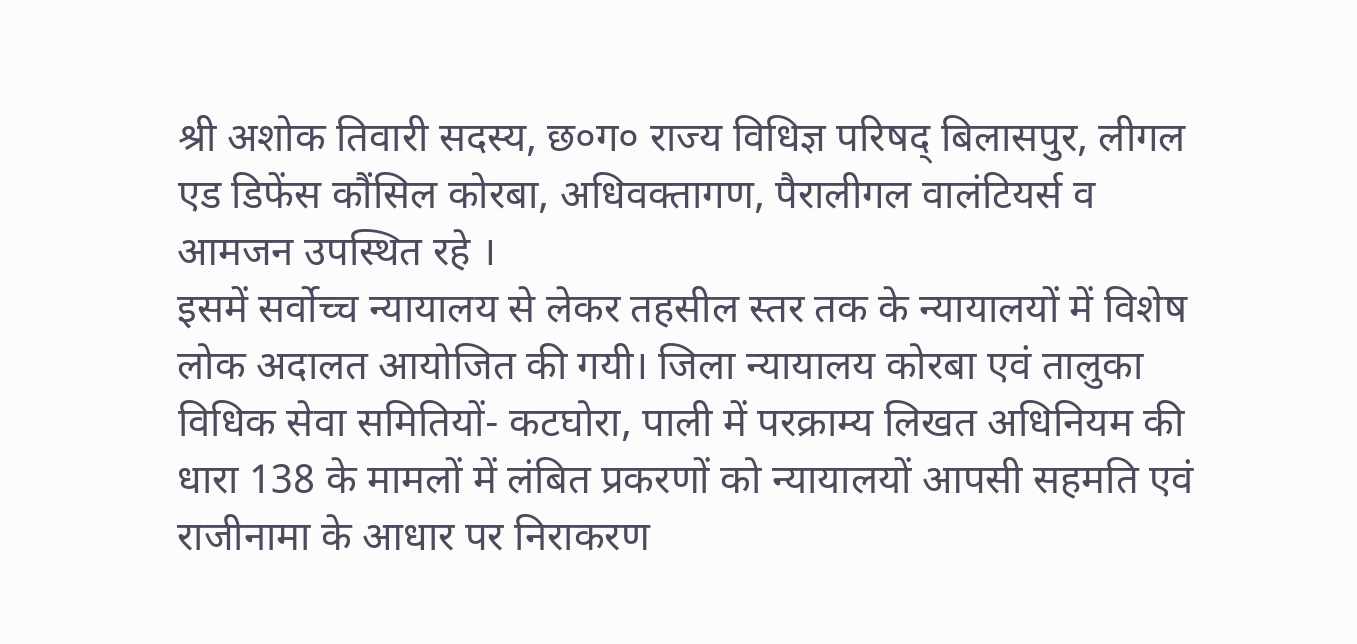श्री अशोक तिवारी सदस्य, छ०ग० राज्य विधिज्ञ परिषद् बिलासपुर, लीगल एड डिफेंस कौंसिल कोरबा, अधिवक्तागण, पैरालीगल वालंटियर्स व आमजन उपस्थित रहे ।
इसमें सर्वोच्च न्यायालय से लेकर तहसील स्तर तक के न्यायालयों में विशेष लोक अदालत आयोजित की गयी। जिला न्यायालय कोरबा एवं तालुका विधिक सेवा समितियों- कटघोरा, पाली में परक्राम्य लिखत अधिनियम की धारा 138 के मामलों में लंबित प्रकरणों को न्यायालयों आपसी सहमति एवं राजीनामा के आधार पर निराकरण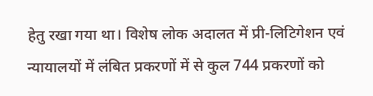हेतु रखा गया था। विशेष लोक अदालत में प्री-लिटिगेशन एवं न्यायालयों में लंबित प्रकरणों में से कुल 744 प्रकरणों को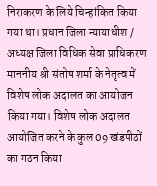निराकरण के लिये चिन्हांकित किया गया था। प्रधान जिला न्यायाधीश / अध्यक्ष जिला विधिक सेवा प्राधिकरण माननीय श्री संतोष शर्मा के नेतृत्व में विशेष लोक अदालत का आयोजन किया गया। विशेष लोक अदालत आयोजित करने के कुल 09 खंडपीठों का गठन किया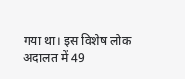गया था। इस विशेष लोक अदालत में 49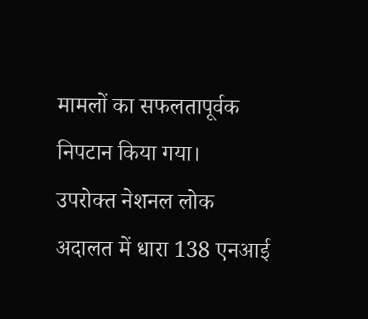मामलों का सफलतापूर्वक निपटान किया गया।
उपरोक्त नेशनल लोक अदालत में धारा 138 एनआई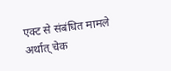एक्ट से संबंधित मामले अर्थात् चेक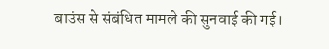बाउंस से संबंधित मामले की सुनवाई की गई।